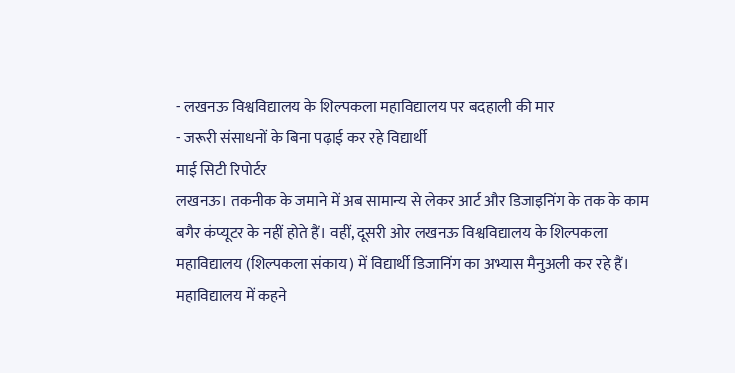- लखनऊ विश्वविद्यालय के शिल्पकला महाविद्यालय पर बदहाली की मार
- जरूरी संसाधनों के बिना पढ़ाई कर रहे विद्यार्थी
माई सिटी रिपोर्टर
लखनऊ। तकनीक के जमाने में अब सामान्य से लेकर आर्ट और डिजाइनिंग के तक के काम बगैर कंप्यूटर के नहीं होते हैं। वहीं, दूसरी ओर लखनऊ विश्वविद्यालय के शिल्पकला महाविद्यालय (शिल्पकला संकाय) में विद्यार्थी डिजानिंग का अभ्यास मैनुअली कर रहे हैं। महाविद्यालय में कहने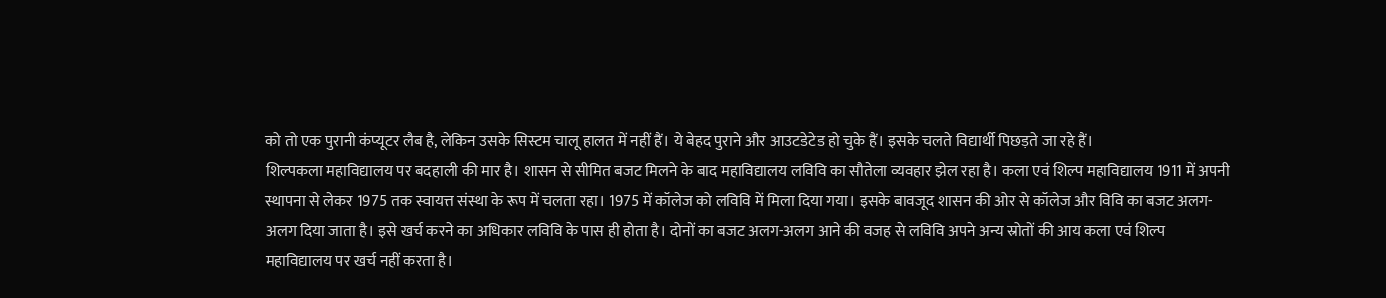को तो एक पुरानी कंप्यूटर लैब है, लेकिन उसके सिस्टम चालू हालत में नहीं हैं। ये बेहद पुराने और आउटडेटेड हो चुके हैं। इसके चलते विद्यार्थी पिछड़ते जा रहे हैं।
शिल्पकला महाविद्यालय पर बदहाली की मार है। शासन से सीमित बजट मिलने के बाद महाविद्यालय लविवि का सौतेला व्यवहार झेल रहा है। कला एवं शिल्प महाविद्यालय 1911 में अपनी स्थापना से लेकर 1975 तक स्वायत्त संस्था के रूप में चलता रहा। 1975 में कॉलेज को लविवि में मिला दिया गया। इसके बावजूद शासन की ओर से कॉलेज और विवि का बजट अलग-अलग दिया जाता है। इसे खर्च करने का अधिकार लविवि के पास ही होता है। दोनों का बजट अलग-अलग आने की वजह से लविवि अपने अन्य स्रोतों की आय कला एवं शिल्प महाविद्यालय पर खर्च नहीं करता है।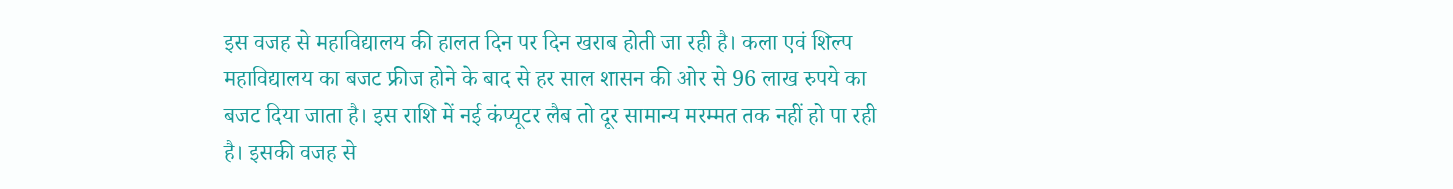इस वजह से महाविद्यालय की हालत दिन पर दिन खराब होती जा रही है। कला एवं शिल्प महाविद्यालय का बजट फ्रीज होने के बाद से हर साल शासन की ओर से 96 लाख रुपये का बजट दिया जाता है। इस राशि में नई कंप्यूटर लैब तो दूर सामान्य मरम्मत तक नहीं हो पा रही है। इसकी वजह से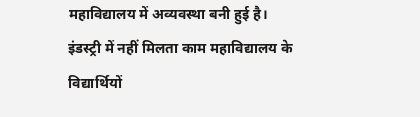महाविद्यालय में अव्यवस्था बनी हुई है।
इंडस्ट्री में नहीं मिलता काम महाविद्यालय के विद्यार्थियों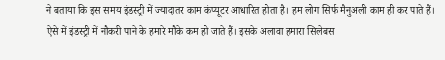ने बताया कि इस समय इंडस्ट्री में ज्यादातर काम कंप्यूटर आधारित होता है। हम लोग सिर्फ मैनुअली काम ही कर पाते हैं। ऐसे में इंडस्ट्री में नौकरी पाने के हमारे मौके कम हो जाते हैं। इसके अलावा हमारा सिलेबस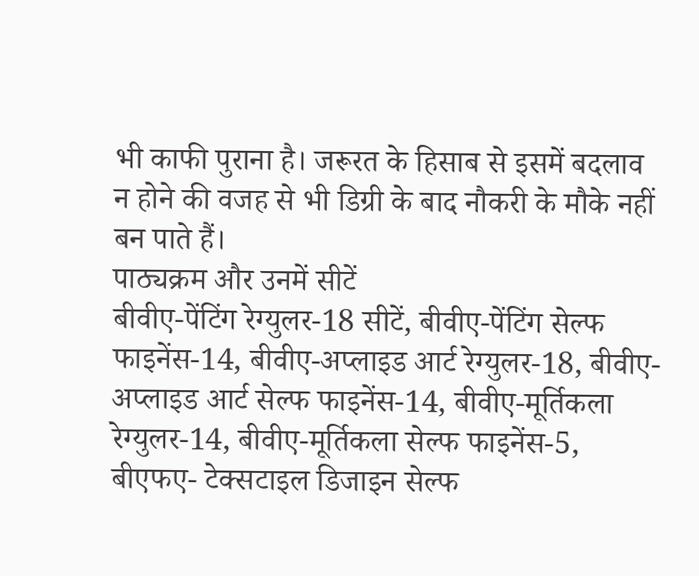भी काफी पुराना है। जरूरत के हिसाब से इसमें बदलाव न होने की वजह से भी डिग्री के बाद नौकरी के मौके नहीं बन पाते हैं।
पाठ्यक्रम और उनमें सीटें
बीवीए-पेंटिंग रेग्युलर-18 सीटें, बीवीए-पेंटिंग सेल्फ फाइनेंस-14, बीवीए-अप्लाइड आर्ट रेग्युलर-18, बीवीए-अप्लाइड आर्ट सेल्फ फाइनेंस-14, बीवीए-मूर्तिकला रेग्युलर-14, बीवीए-मूर्तिकला सेल्फ फाइनेंस-5, बीएफए- टेक्सटाइल डिजाइन सेल्फ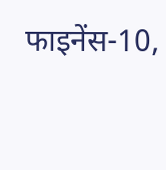फाइनेंस-10,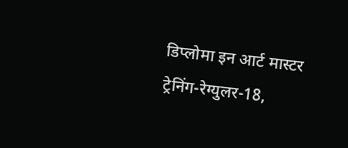डिप्लोमा इन आर्ट मास्टर ट्रेनिंग-रेग्युलर-18,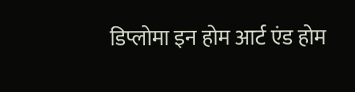डिप्लोमा इन होम आर्ट एंड होम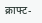क्राफ्ट-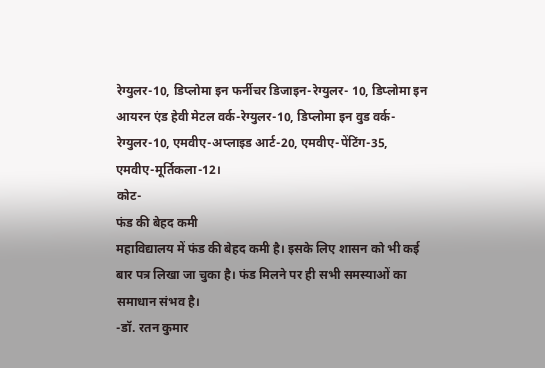रेग्युलर-10, डिप्लोमा इन फर्नीचर डिजाइन-रेग्युलर- 10, डिप्लोमा इन आयरन एंड हेवी मेटल वर्क-रेग्युलर-10, डिप्लोमा इन वुड वर्क-रेग्युलर-10, एमवीए-अप्लाइड आर्ट-20, एमवीए-पेंटिंग-35, एमवीए-मूर्तिकला-12।
कोट-
फंड की बेहद कमी
महाविद्यालय में फंड की बेहद कमी है। इसके लिए शासन को भी कई बार पत्र लिखा जा चुका है। फंड मिलने पर ही सभी समस्याओं का समाधान संभव है।
-डॉ. रतन कुमार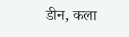डीन, कला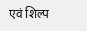एवं शिल्प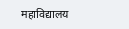महाविद्यालय